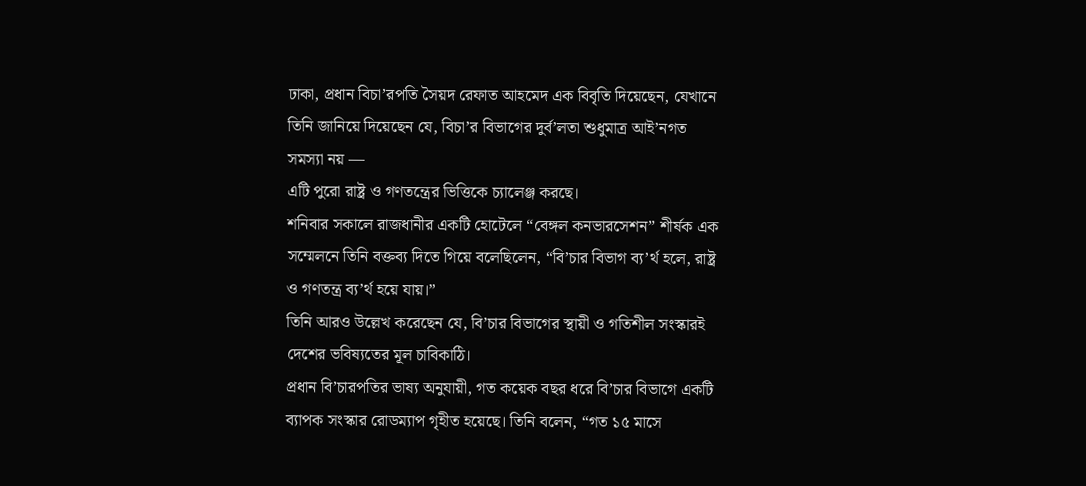ঢাকা, প্রধান বিচা’রপতি সৈয়দ রেফাত আহমেদ এক বিবৃতি দিয়েছেন, যেখানে তিনি জানিয়ে দিয়েছেন যে, বিচা’র বিভাগের দুর্ব’লতা শুধুমাত্র আই’নগত সমস্যা নয় —
এটি পুরো রাষ্ট্র ও গণতন্ত্রের ভিত্তিকে চ্যালেঞ্জ করছে।
শনিবার সকালে রাজধানীর একটি হোটেলে “বেঙ্গল কনভারসেশন” শীর্ষক এক সম্মেলনে তিনি বক্তব্য দিতে গিয়ে বলেছিলেন, “বি’চার বিভাগ ব্য’র্থ হলে, রাষ্ট্র ও গণতন্ত্র ব্য’র্থ হয়ে যায়।”
তিনি আরও উল্লেখ করেছেন যে, বি’চার বিভাগের স্থায়ী ও গতিশীল সংস্কারই দেশের ভবিষ্যতের মূল চাবিকাঠি।
প্রধান বি’চারপতির ভাষ্য অনুযায়ী, গত কয়েক বছর ধরে বি’চার বিভাগে একটি ব্যাপক সংস্কার রোডম্যাপ গৃহীত হয়েছে। তিনি বলেন, “গত ১৫ মাসে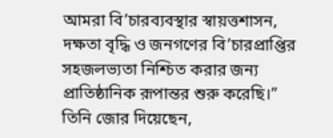আমরা বি’চারব্যবস্থার স্বায়ত্তশাসন, দক্ষতা বৃদ্ধি ও জনগণের বি’চারপ্রাপ্তির সহজলভ্যতা নিশ্চিত করার জন্য প্রাতিষ্ঠানিক রূপান্তর শুরু করেছি।”
তিনি জোর দিয়েছেন,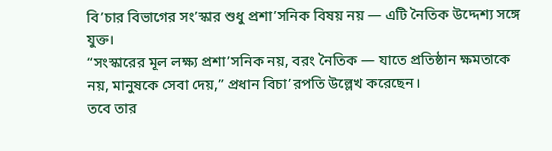বি’চার বিভাগের সং’স্কার শুধু প্রশা’সনিক বিষয় নয় — এটি নৈতিক উদ্দেশ্য সঙ্গে যুক্ত।
“সংস্কারের মূল লক্ষ্য প্রশা’সনিক নয়, বরং নৈতিক — যাতে প্রতিষ্ঠান ক্ষমতাকে নয়, মানুষকে সেবা দেয়,” প্রধান বিচা’রপতি উল্লেখ করেছেন।
তবে তার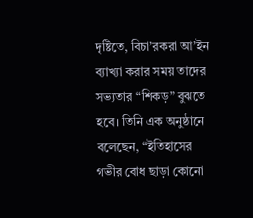দৃষ্টিতে, বিচা’রকরা আ’ইন ব্যাখ্যা করার সময় তাদের সভ্যতার “শিকড়” বুঝতে হবে। তিনি এক অনুষ্ঠানে বলেছেন, “ইতিহাসের গভীর বোধ ছাড়া কোনো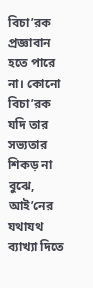বিচা’রক প্রজ্ঞাবান হতে পারে না। কোনো বিচা’রক যদি তার সভ্যতার শিকড় না বুঝে, আই’নের যথাযথ ব্যাখ্যা দিতে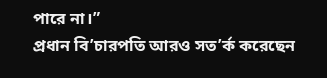পারে না।”
প্রধান বি’চারপতি আরও সত’র্ক করেছেন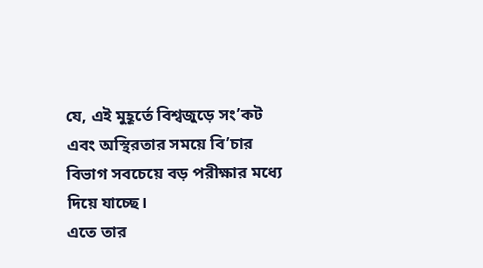যে, এই মুহূর্তে বিশ্বজুড়ে সং’কট এবং অস্থিরতার সময়ে বি’চার বিভাগ সবচেয়ে বড় পরীক্ষার মধ্যে দিয়ে যাচ্ছে।
এতে তার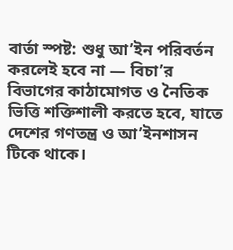বার্তা স্পষ্ট: শুধু আ’ইন পরিবর্তন করলেই হবে না — বিচা’র বিভাগের কাঠামোগত ও নৈতিক ভিত্তি শক্তিশালী করতে হবে, যাতে দেশের গণতন্ত্র ও আ’ইনশাসন টিকে থাকে।